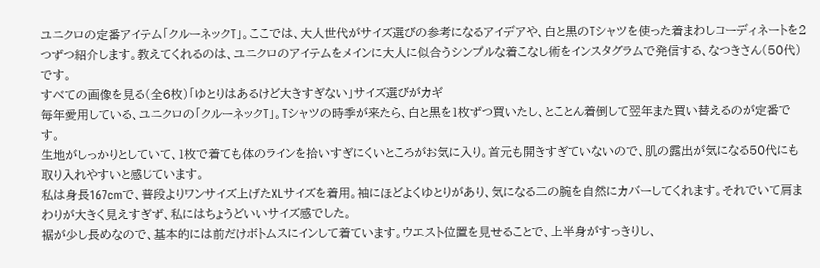ユニクロの定番アイテム「クルーネックT」。ここでは、大人世代がサイズ選びの参考になるアイデアや、白と黒のTシャツを使った着まわしコーディネートを2つずつ紹介します。教えてくれるのは、ユニクロのアイテムをメインに大人に似合うシンプルな着こなし術をインスタグラムで発信する、なつきさん(50代)です。
すべての画像を見る(全6枚)「ゆとりはあるけど大きすぎない」サイズ選びがカギ
毎年愛用している、ユニクロの「クルーネックT」。Tシャツの時季が来たら、白と黒を1枚ずつ買いたし、とことん着倒して翌年また買い替えるのが定番です。
生地がしっかりとしていて、1枚で着ても体のラインを拾いすぎにくいところがお気に入り。首元も開きすぎていないので、肌の露出が気になる50代にも取り入れやすいと感じています。
私は身長167cmで、普段よりワンサイズ上げたXLサイズを着用。袖にほどよくゆとりがあり、気になる二の腕を自然にカバーしてくれます。それでいて肩まわりが大きく見えすぎず、私にはちょうどいいサイズ感でした。
裾が少し長めなので、基本的には前だけボトムスにインして着ています。ウエスト位置を見せることで、上半身がすっきりし、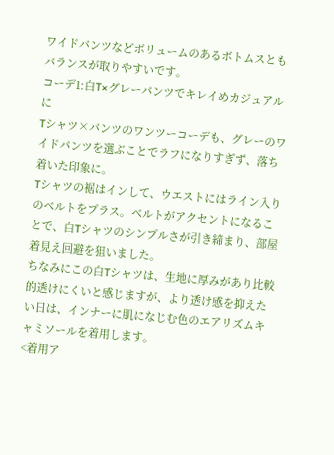ワイドパンツなどボリュームのあるボトムスともバランスが取りやすいです。
コーデ1:白T×グレーパンツでキレイめカジュアルに
Tシャツ×パンツのワンツーコーデも、グレーのワイドパンツを選ぶことでラフになりすぎず、落ち着いた印象に。
Tシャツの裾はインして、ウエストにはライン入りのベルトをプラス。ベルトがアクセントになることで、白Tシャツのシンプルさが引き締まり、部屋着見え回避を狙いました。
ちなみにこの白Tシャツは、生地に厚みがあり比較的透けにくいと感じますが、より透け感を抑えたい日は、インナーに肌になじむ色のエアリズムキャミソールを着用します。
<着用ア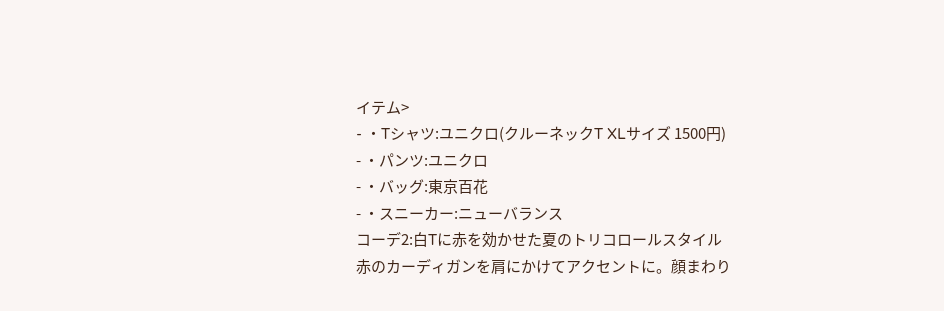イテム>
- ・Tシャツ:ユニクロ(クルーネックT XLサイズ 1500円)
- ・パンツ:ユニクロ
- ・バッグ:東京百花
- ・スニーカー:ニューバランス
コーデ2:白Tに赤を効かせた夏のトリコロールスタイル
赤のカーディガンを肩にかけてアクセントに。顔まわり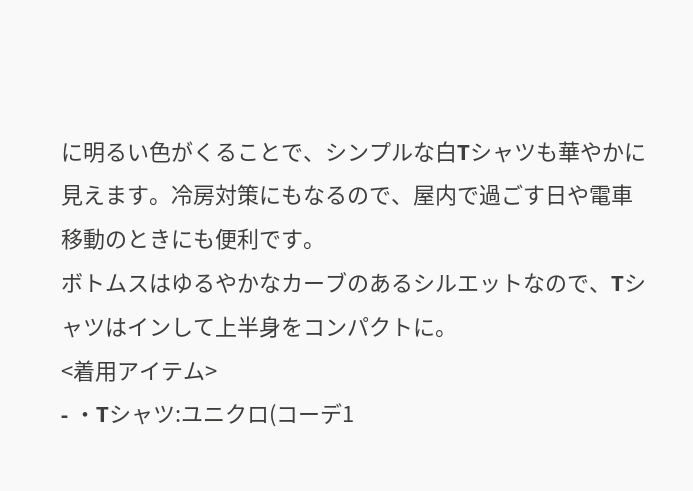に明るい色がくることで、シンプルな白Tシャツも華やかに見えます。冷房対策にもなるので、屋内で過ごす日や電車移動のときにも便利です。
ボトムスはゆるやかなカーブのあるシルエットなので、Tシャツはインして上半身をコンパクトに。
<着用アイテム>
- ・Tシャツ:ユニクロ(コーデ1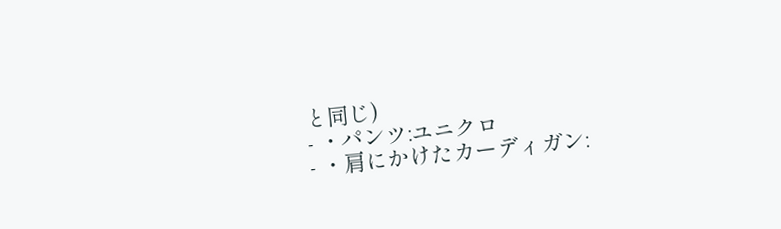と同じ)
- ・パンツ:ユニクロ
- ・肩にかけたカーディガン: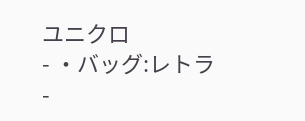ユニクロ
- ・バッグ:レトラ
-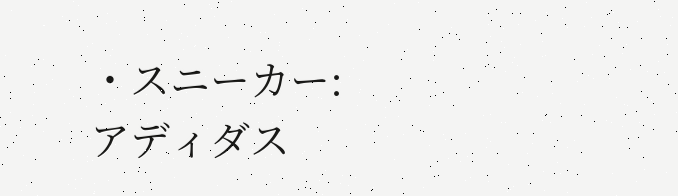・スニーカー:アディダス